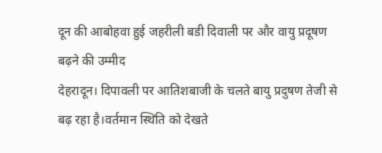दून की आबोहवा हुई जहरीली बडी दिवाली पर और वायु प्रदूषण बढ़ने की उम्मीद
देहरादून। दिपावली पर आतिशबाजी के चलते बायु प्रदुषण तेजी से बढ़ रहा है।वर्तमान स्थिति को देखते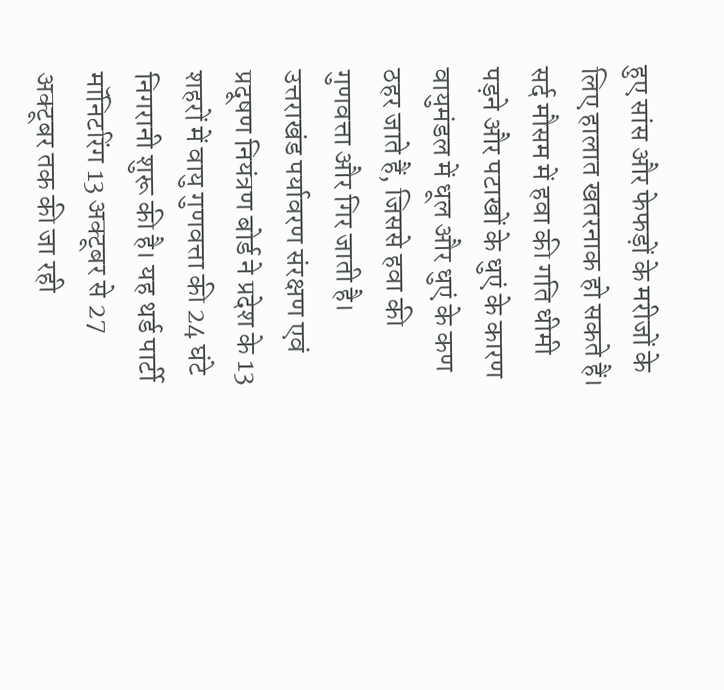हुए सांस और फेफड़ों के मरीजों के लिए हालात खतरनाक हो सकते हैं। सर्द मौसम में हवा की गति धीमी पड़ने और पटाखों के धुएं के कारण वायुमंडल में धूल और धुएं के कण ठहर जाते हैं, जिससे हवा की गुणवत्ता और गिर जाती है। उत्तराखंड पर्यावरण संरक्षण एवं प्रदूषण नियंत्रण बोर्ड ने प्रदेश के 13 शहरों में वायु गुणवत्ता की 24 घंटे निगरानी शुरू की है। यह थर्ड पार्टी मॉनिटरिंग 13 अक्टूबर से 27 अक्टूबर तक की जा रही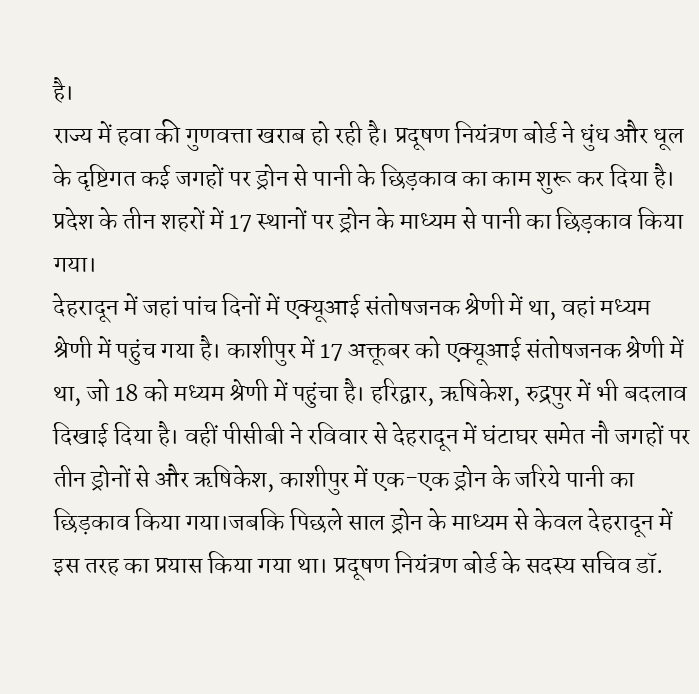है।
राज्य में हवा की गुणवत्ता खराब हो रही है। प्रदूषण नियंत्रण बोर्ड ने धुंध और धूल के दृष्टिगत कई जगहों पर ड्रोन से पानी के छिड़काव का काम शुरू कर दिया है। प्रदेश के तीन शहरों में 17 स्थानों पर ड्रोन के माध्यम से पानी का छिड़काव किया गया।
देहरादून में जहां पांच दिनों में एक्यूआई संतोषजनक श्रेणी में था, वहां मध्यम श्रेणी में पहुंच गया है। काशीपुर में 17 अक्तूबर को एक्यूआई संतोषजनक श्रेणी में था, जो 18 को मध्यम श्रेणी में पहुंचा है। हरिद्वार, ऋषिकेश, रुद्रपुर में भी बदलाव दिखाई दिया है। वहीं पीसीबी ने रविवार से देहरादून में घंटाघर समेत नौ जगहों पर तीन ड्रोनों से और ऋषिकेश, काशीपुर में एक-एक ड्रोन के जरिये पानी का छिड़काव किया गया।जबकि पिछले साल ड्रोन के माध्यम से केवल देहरादून में इस तरह का प्रयास किया गया था। प्रदूषण नियंत्रण बोर्ड के सदस्य सचिव डॉ.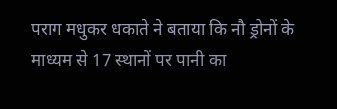पराग मधुकर धकाते ने बताया कि नौ ड्रोनों के माध्यम से 17 स्थानों पर पानी का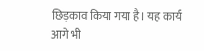छिड़काव किया गया है। यह कार्य आगे भी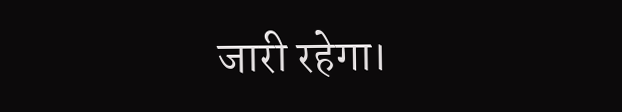जारी रहेगा।